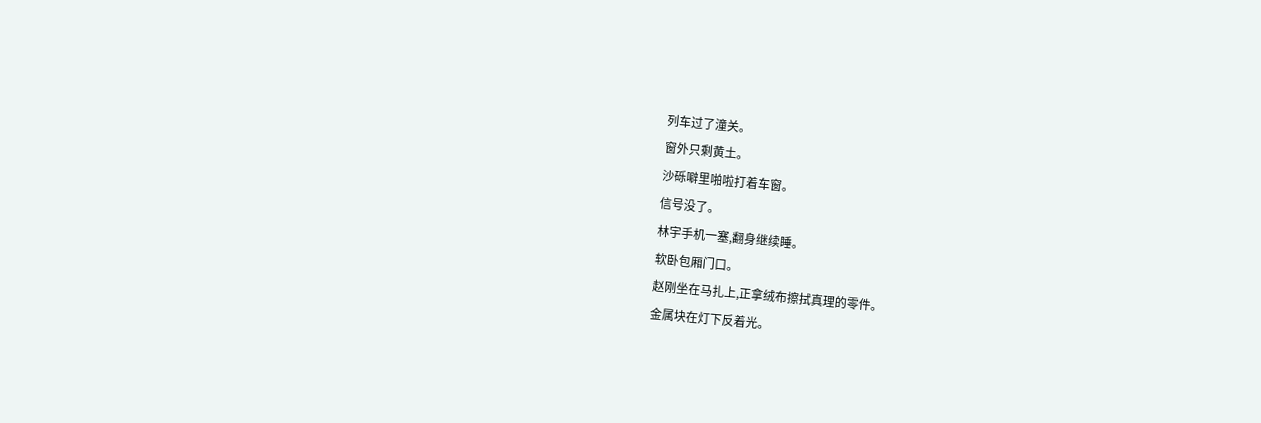列车过了潼关。
窗外只剩黄土。
沙砾噼里啪啦打着车窗。
信号没了。
林宇手机一塞,翻身继续睡。
软卧包厢门口。
赵刚坐在马扎上,正拿绒布擦拭真理的零件。
金属块在灯下反着光。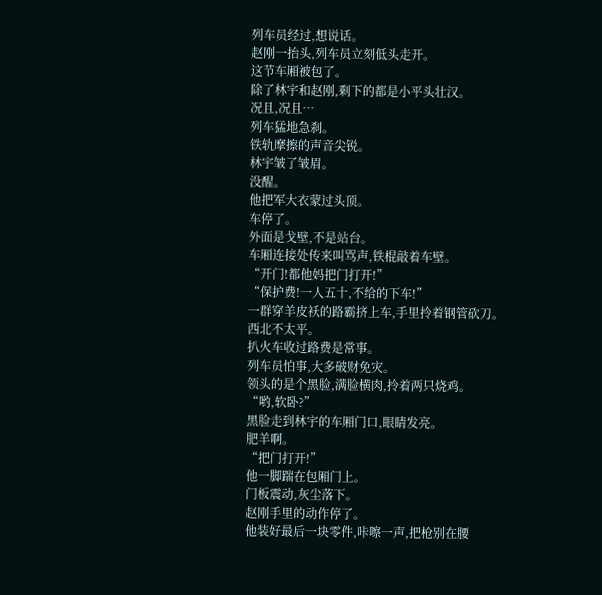列车员经过,想说话。
赵刚一抬头,列车员立刻低头走开。
这节车厢被包了。
除了林宇和赵刚,剩下的都是小平头壮汉。
况且,况且…
列车猛地急刹。
铁轨摩擦的声音尖锐。
林宇皱了皱眉。
没醒。
他把军大衣蒙过头顶。
车停了。
外面是戈壁,不是站台。
车厢连接处传来叫骂声,铁棍敲着车壁。
“开门!都他妈把门打开!”
“保护费!一人五十,不给的下车!”
一群穿羊皮袄的路霸挤上车,手里拎着钢管砍刀。
西北不太平。
扒火车收过路费是常事。
列车员怕事,大多破财免灾。
领头的是个黑脸,满脸横肉,拎着两只烧鸡。
“哟,软卧?”
黑脸走到林宇的车厢门口,眼睛发亮。
肥羊啊。
“把门打开!”
他一脚踹在包厢门上。
门板震动,灰尘落下。
赵刚手里的动作停了。
他装好最后一块零件,咔嚓一声,把枪别在腰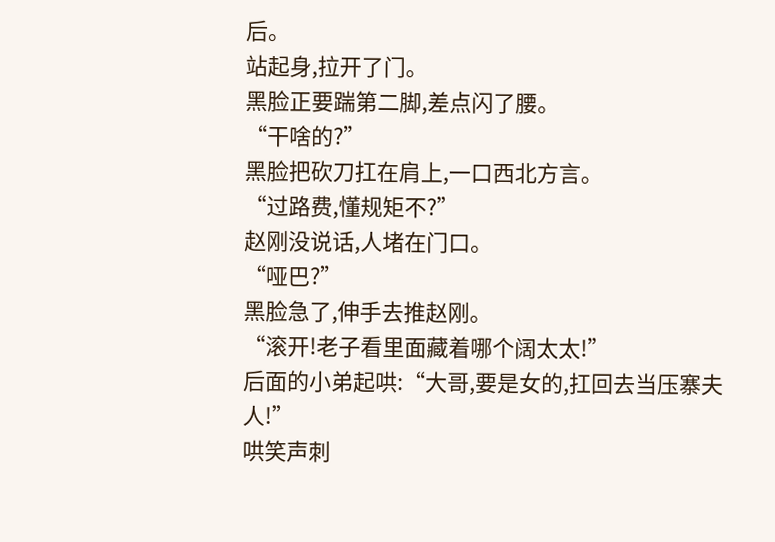后。
站起身,拉开了门。
黑脸正要踹第二脚,差点闪了腰。
“干啥的?”
黑脸把砍刀扛在肩上,一口西北方言。
“过路费,懂规矩不?”
赵刚没说话,人堵在门口。
“哑巴?”
黑脸急了,伸手去推赵刚。
“滚开!老子看里面藏着哪个阔太太!”
后面的小弟起哄:“大哥,要是女的,扛回去当压寨夫人!”
哄笑声刺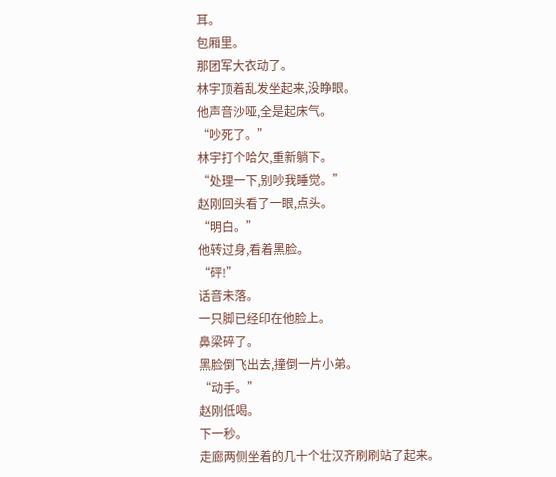耳。
包厢里。
那团军大衣动了。
林宇顶着乱发坐起来,没睁眼。
他声音沙哑,全是起床气。
“吵死了。”
林宇打个哈欠,重新躺下。
“处理一下,别吵我睡觉。”
赵刚回头看了一眼,点头。
“明白。”
他转过身,看着黑脸。
“砰!”
话音未落。
一只脚已经印在他脸上。
鼻梁碎了。
黑脸倒飞出去,撞倒一片小弟。
“动手。”
赵刚低喝。
下一秒。
走廊两侧坐着的几十个壮汉齐刷刷站了起来。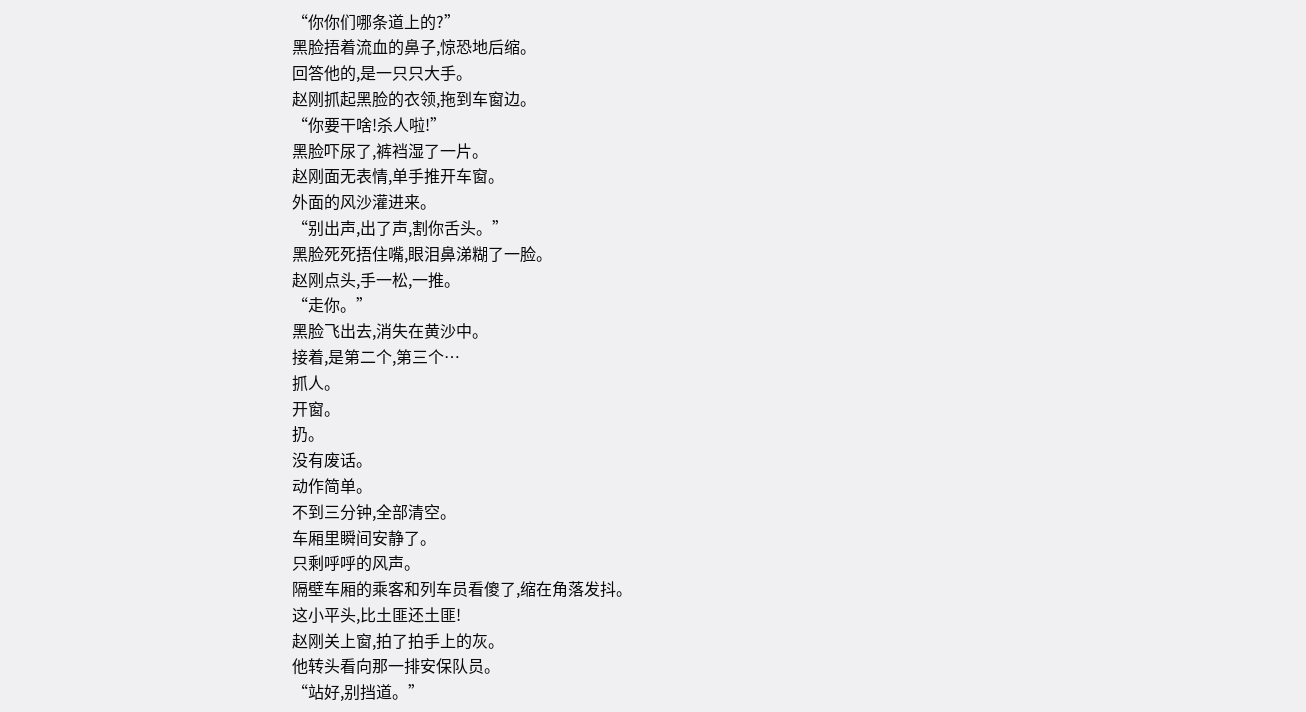“你你们哪条道上的?”
黑脸捂着流血的鼻子,惊恐地后缩。
回答他的,是一只只大手。
赵刚抓起黑脸的衣领,拖到车窗边。
“你要干啥!杀人啦!”
黑脸吓尿了,裤裆湿了一片。
赵刚面无表情,单手推开车窗。
外面的风沙灌进来。
“别出声,出了声,割你舌头。”
黑脸死死捂住嘴,眼泪鼻涕糊了一脸。
赵刚点头,手一松,一推。
“走你。”
黑脸飞出去,消失在黄沙中。
接着,是第二个,第三个…
抓人。
开窗。
扔。
没有废话。
动作简单。
不到三分钟,全部清空。
车厢里瞬间安静了。
只剩呼呼的风声。
隔壁车厢的乘客和列车员看傻了,缩在角落发抖。
这小平头,比土匪还土匪!
赵刚关上窗,拍了拍手上的灰。
他转头看向那一排安保队员。
“站好,别挡道。”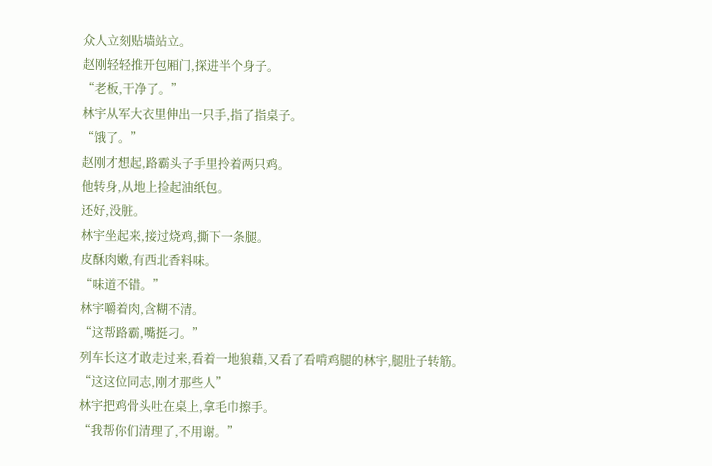众人立刻贴墙站立。
赵刚轻轻推开包厢门,探进半个身子。
“老板,干净了。”
林宇从军大衣里伸出一只手,指了指桌子。
“饿了。”
赵刚才想起,路霸头子手里拎着两只鸡。
他转身,从地上捡起油纸包。
还好,没脏。
林宇坐起来,接过烧鸡,撕下一条腿。
皮酥肉嫩,有西北香料味。
“味道不错。”
林宇嚼着肉,含糊不清。
“这帮路霸,嘴挺刁。”
列车长这才敢走过来,看着一地狼藉,又看了看啃鸡腿的林宇,腿肚子转筋。
“这这位同志,刚才那些人”
林宇把鸡骨头吐在桌上,拿毛巾擦手。
“我帮你们清理了,不用谢。”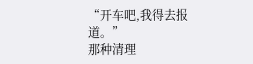“开车吧,我得去报道。”
那种清理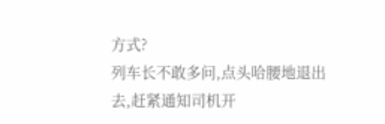方式?
列车长不敢多问,点头哈腰地退出去,赶紧通知司机开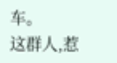车。
这群人,惹